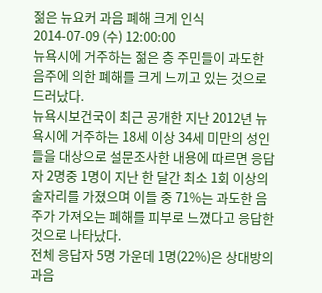젊은 뉴요커 과음 폐해 크게 인식
2014-07-09 (수) 12:00:00
뉴욕시에 거주하는 젊은 층 주민들이 과도한 음주에 의한 폐해를 크게 느끼고 있는 것으로 드러났다.
뉴욕시보건국이 최근 공개한 지난 2012년 뉴욕시에 거주하는 18세 이상 34세 미만의 성인들을 대상으로 설문조사한 내용에 따르면 응답자 2명중 1명이 지난 한 달간 최소 1회 이상의 술자리를 가졌으며 이들 중 71%는 과도한 음주가 가져오는 폐해를 피부로 느꼈다고 응답한 것으로 나타났다.
전체 응답자 5명 가운데 1명(22%)은 상대방의 과음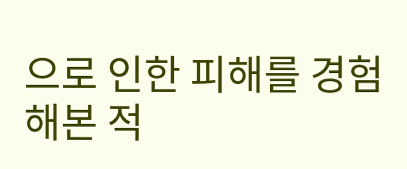으로 인한 피해를 경험해본 적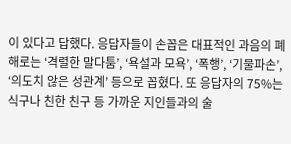이 있다고 답했다. 응답자들이 손꼽은 대표적인 과음의 폐해로는 ‘격렬한 말다툼’, ‘욕설과 모욕’, ‘폭행’, ‘기물파손’, ‘의도치 않은 성관계’ 등으로 꼽혔다. 또 응답자의 75%는 식구나 친한 친구 등 가까운 지인들과의 술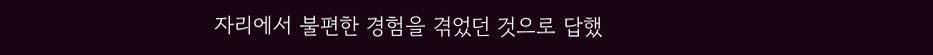자리에서 불편한 경험을 겪었던 것으로 답했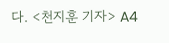다. <천지훈 기자> A4